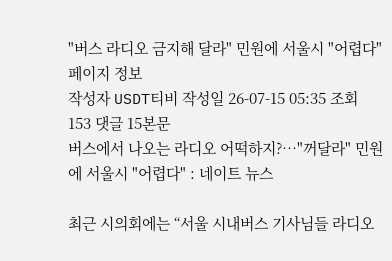"버스 라디오 금지해 달라" 민원에 서울시 "어렵다"
페이지 정보
작성자 USDT티비 작성일 26-07-15 05:35 조회 153 댓글 15본문
버스에서 나오는 라디오 어떡하지?…"꺼달라" 민원에 서울시 "어렵다" : 네이트 뉴스

최근 시의회에는 “서울 시내버스 기사님들 라디오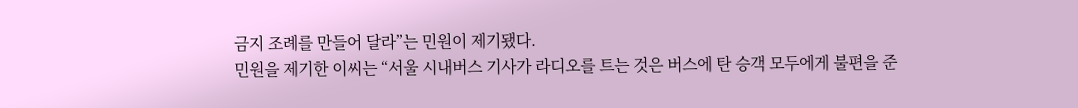금지 조례를 만들어 달라”는 민원이 제기됐다.
민원을 제기한 이씨는 “서울 시내버스 기사가 라디오를 트는 것은 버스에 탄 승객 모두에게 불편을 준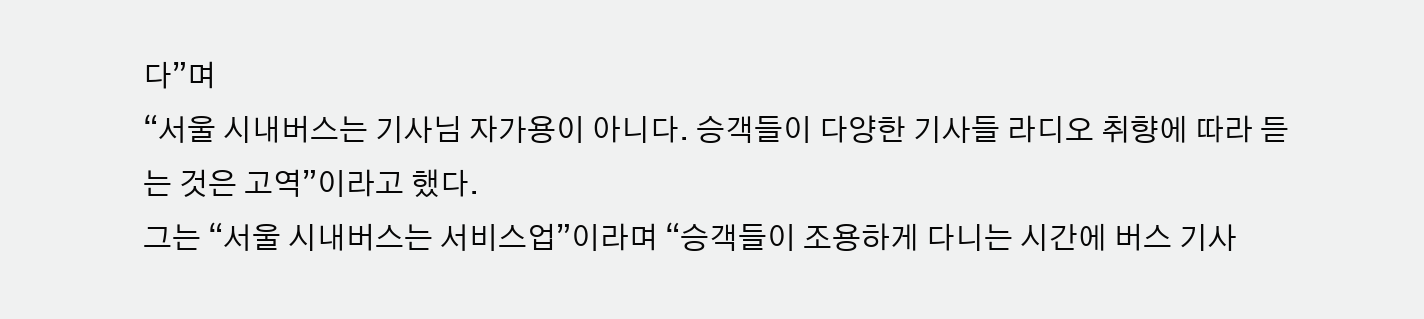다”며
“서울 시내버스는 기사님 자가용이 아니다. 승객들이 다양한 기사들 라디오 취향에 따라 듣는 것은 고역”이라고 했다.
그는 “서울 시내버스는 서비스업”이라며 “승객들이 조용하게 다니는 시간에 버스 기사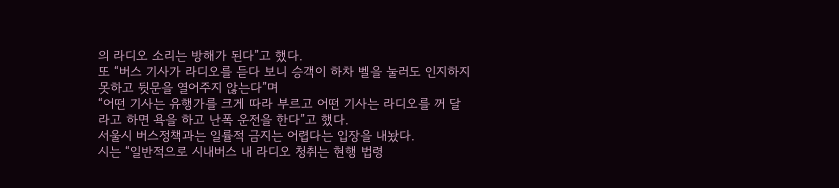의 라디오 소리는 방해가 된다”고 했다.
또 “버스 기사가 라디오를 듣다 보니 승객이 하차 벨을 눌러도 인지하지 못하고 뒷문을 열어주지 않는다”며
“어떤 기사는 유행가를 크게 따라 부르고 어떤 기사는 라디오를 꺼 달라고 하면 욕을 하고 난폭 운전을 한다”고 했다.
서울시 버스정책과는 일률적 금지는 어렵다는 입장을 내놨다.
시는 “일반적으로 시내버스 내 라디오 청취는 현행 법령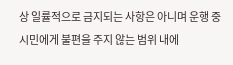상 일률적으로 금지되는 사항은 아니며 운행 중 시민에게 불편을 주지 않는 범위 내에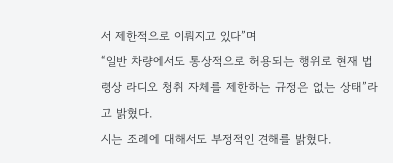서 제한적으로 이뤄지고 있다”며
“일반 차량에서도 통상적으로 허용되는 행위로 현재 법령상 라디오 청취 자체를 제한하는 규정은 없는 상태”라고 밝혔다.
시는 조례에 대해서도 부정적인 견해를 밝혔다.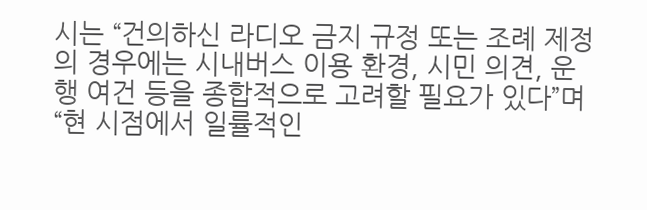시는 “건의하신 라디오 금지 규정 또는 조례 제정의 경우에는 시내버스 이용 환경, 시민 의견, 운행 여건 등을 종합적으로 고려할 필요가 있다”며
“현 시점에서 일률적인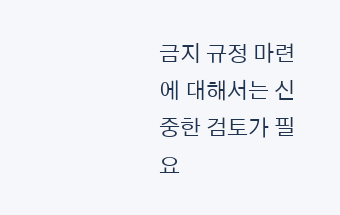금지 규정 마련에 대해서는 신중한 검토가 필요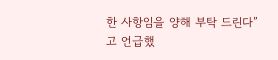한 사항임을 양해 부탁 드린다”고 언급했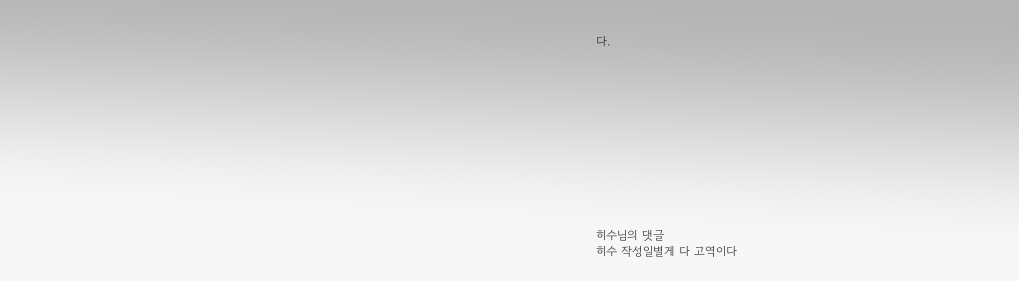다.











히수님의 댓글
히수 작성일별게 다 고역이다